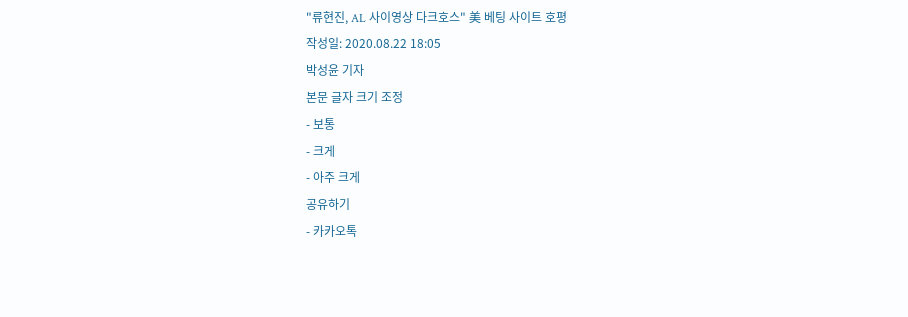"류현진, AL 사이영상 다크호스" 美 베팅 사이트 호평
작성일: 2020.08.22 18:05
박성윤 기자
본문 글자 크기 조정
- 보통
- 크게
- 아주 크게
공유하기
- 카카오톡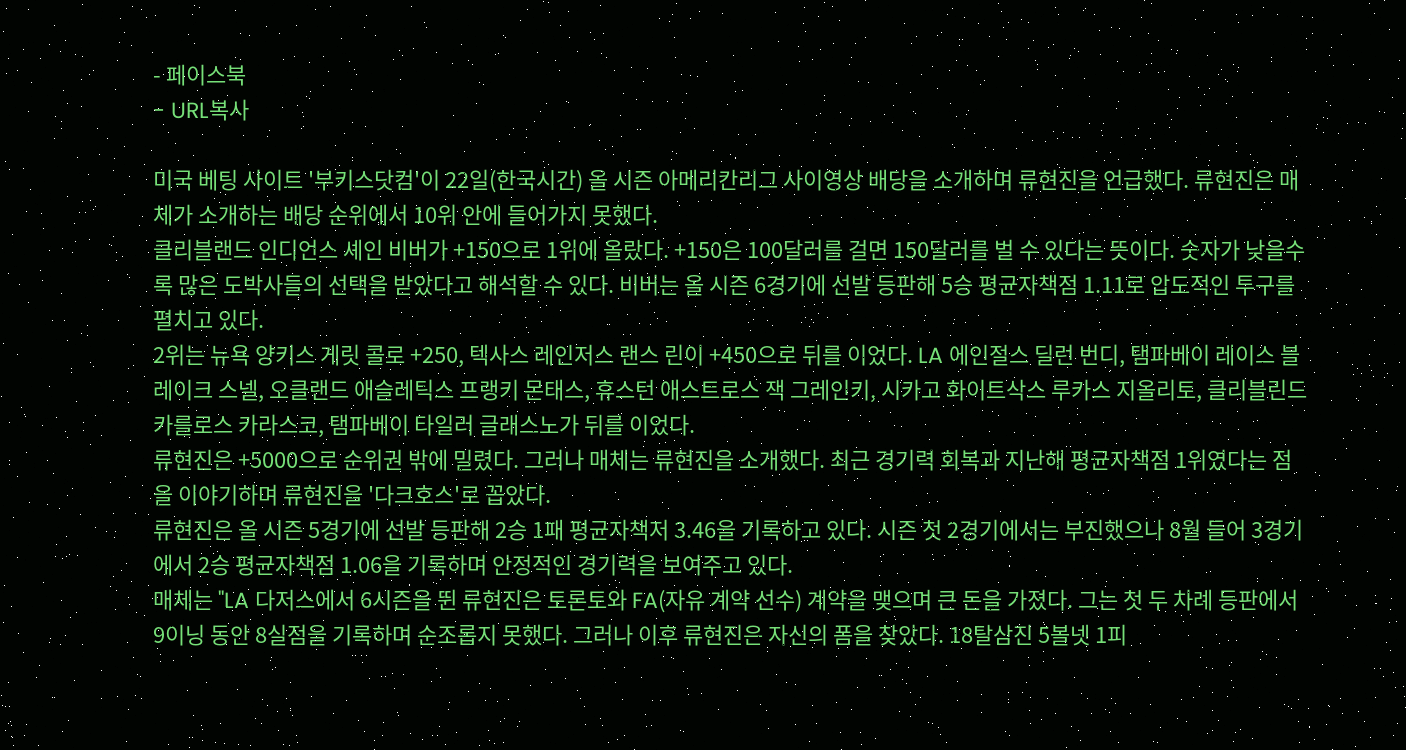- 페이스북
- URL복사

미국 베팅 사이트 '부키스닷컴'이 22일(한국시간) 올 시즌 아메리칸리그 사이영상 배당을 소개하며 류현진을 언급했다. 류현진은 매체가 소개하는 배당 순위에서 10위 안에 들어가지 못했다.
클리블랜드 인디언스 셰인 비버가 +150으로 1위에 올랐다. +150은 100달러를 걸면 150달러를 벌 수 있다는 뜻이다. 숫자가 낮을수록 많은 도박사들의 선택을 받았다고 해석할 수 있다. 비버는 올 시즌 6경기에 선발 등판해 5승 평균자책점 1.11로 압도적인 투구를 펼치고 있다.
2위는 뉴욕 양키스 게릿 콜로 +250, 텍사스 레인저스 랜스 린이 +450으로 뒤를 이었다. LA 에인절스 딜런 번디, 탬파베이 레이스 블레이크 스넬, 오클랜드 애슬레틱스 프랭키 몬태스, 휴스턴 애스트로스 잭 그레인키, 시카고 화이트삭스 루카스 지올리토, 클리블린드 카를로스 카라스코, 탬파베이 타일러 글래스노가 뒤를 이었다.
류현진은 +5000으로 순위권 밖에 밀렸다. 그러나 매체는 류현진을 소개했다. 최근 경기력 회복과 지난해 평균자책점 1위였다는 점을 이야기하며 류현진을 '다크호스'로 꼽았다.
류현진은 올 시즌 5경기에 선발 등판해 2승 1패 평균자책저 3.46을 기록하고 있다. 시즌 첫 2경기에서는 부진했으나 8월 들어 3경기에서 2승 평균자책점 1.06을 기록하며 안정적인 경기력을 보여주고 있다.
매체는 "LA 다저스에서 6시즌을 뛴 류현진은 토론토와 FA(자유 계약 선수) 계약을 맺으며 큰 돈을 가졌다. 그는 첫 두 차례 등판에서 9이닝 동안 8실점을 기록하며 순조롭지 못했다. 그러나 이후 류현진은 자신의 폼을 찾았다. 18탈삼진 5볼넷 1피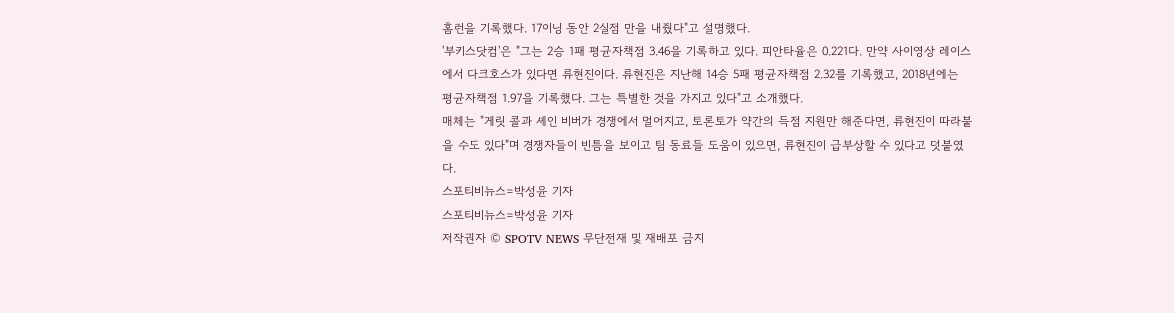홈런을 기록했다. 17이닝 동안 2실점 만을 내줬다"고 설명했다.
'부키스닷컴'은 "그는 2승 1패 평균자책점 3.46을 기록하고 있다. 피안타율은 0.221다. 만약 사이영상 레이스에서 다크호스가 있다면 류현진이다. 류현진은 지난해 14승 5패 평균자책점 2.32를 기록했고, 2018년에는 평균자책점 1.97을 기록했다. 그는 특별한 것을 가지고 있다"고 소개했다.
매체는 "게릿 콜과 셰인 비버가 경쟁에서 멀어지고, 토론토가 약간의 득점 지원만 해준다면, 류현진이 따라붙을 수도 있다"며 경쟁자들이 빈틈을 보이고 팀 동료들 도움이 있으면, 류현진이 급부상할 수 있다고 덧붙였다.
스포티비뉴스=박성윤 기자
스포티비뉴스=박성윤 기자
저작권자 © SPOTV NEWS 무단전재 및 재배포 금지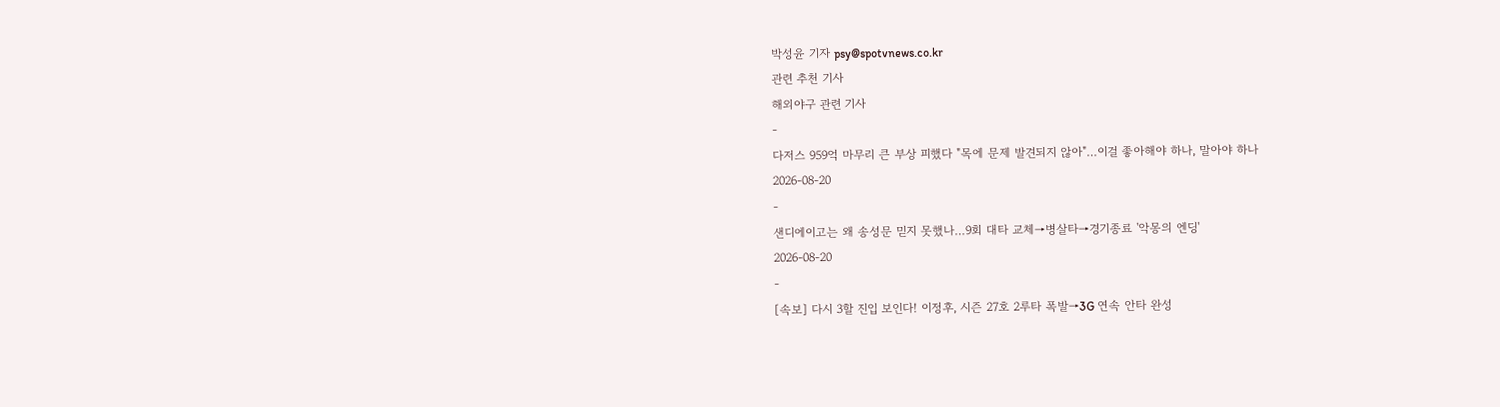박성윤 기자 psy@spotvnews.co.kr
관련 추천 기사
해외야구 관련 기사
-
다저스 959억 마무리 큰 부상 피했다 "목에 문제 발견되지 않아"…이걸 좋아해야 하나, 말아야 하나
2026-08-20
-
샌디에이고는 왜 송성문 믿지 못했나…9회 대타 교체→병살타→경기종료 '악몽의 엔딩'
2026-08-20
-
[속보] 다시 3할 진입 보인다! 이정후, 시즌 27호 2루타 폭발→3G 연속 안타 완성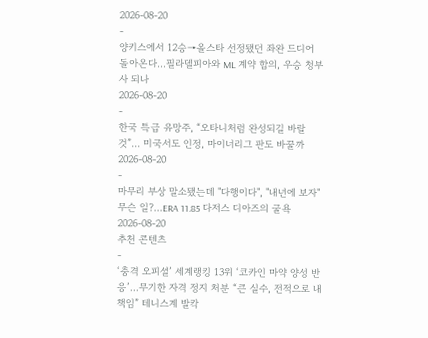2026-08-20
-
양키스에서 12승→올스타 선정됐던 좌완 드디어 돌아온다…필라델피아와 ML 계약 합의, 우승 청부사 되나
2026-08-20
-
한국 특급 유망주, “오타니처럼 완성되길 바랄 것”… 미국서도 인정, 마이너리그 판도 바꿀까
2026-08-20
-
마무리 부상 말소됐는데 "다행이다", "내년에 보자" 무슨 일?…ERA 11.85 다저스 디아즈의 굴욕
2026-08-20
추천 콘텐츠
-
‘충격 오피셜’ 세계랭킹 13위 ‘코카인 마약 양성 반응’…무기한 자격 정지 처분 “큰 실수, 전적으로 내 책임” 테니스계 발칵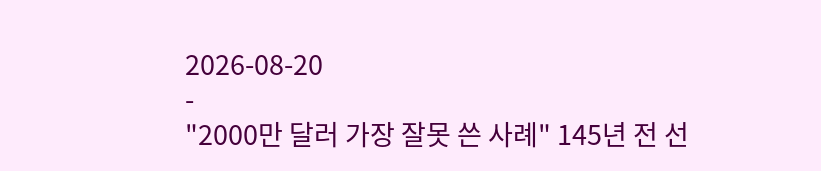2026-08-20
-
"2000만 달러 가장 잘못 쓴 사례" 145년 전 선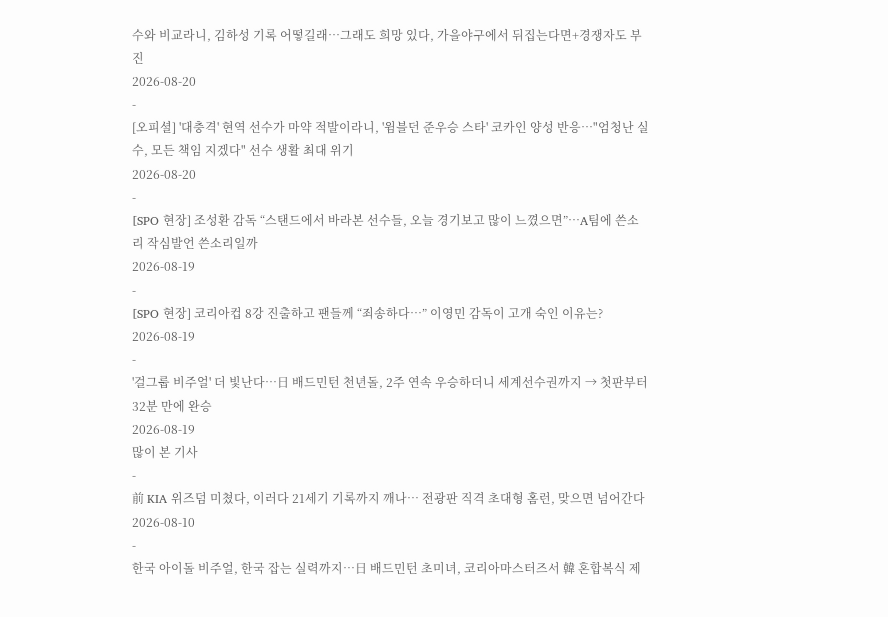수와 비교라니, 김하성 기록 어떻길래…그래도 희망 있다, 가을야구에서 뒤집는다면+경쟁자도 부진
2026-08-20
-
[오피셜] '대충격' 현역 선수가 마약 적발이라니, '윔블던 준우승 스타' 코카인 양성 반응…"엄청난 실수, 모든 책임 지겠다" 선수 생활 최대 위기
2026-08-20
-
[SPO 현장] 조성환 감독 “스탠드에서 바라본 선수들, 오늘 경기보고 많이 느꼈으면”…A팀에 쓴소리 작심발언 쓴소리일까
2026-08-19
-
[SPO 현장] 코리아컵 8강 진출하고 팬들께 “죄송하다…” 이영민 감독이 고개 숙인 이유는?
2026-08-19
-
'걸그룹 비주얼' 더 빛난다…日 배드민턴 천년돌, 2주 연속 우승하더니 세계선수권까지 → 첫판부터 32분 만에 완승
2026-08-19
많이 본 기사
-
前 KIA 위즈덤 미쳤다, 이러다 21세기 기록까지 깨나… 전광판 직격 초대형 홈런, 맞으면 넘어간다
2026-08-10
-
한국 아이돌 비주얼, 한국 잡는 실력까지…日 배드민턴 초미녀, 코리아마스터즈서 韓 혼합복식 제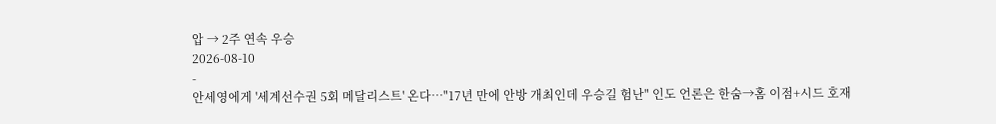압 → 2주 연속 우승
2026-08-10
-
안세영에게 '세계선수권 5회 메달리스트' 온다…"17년 만에 안방 개최인데 우승길 험난" 인도 언론은 한숨→홈 이점+시드 호재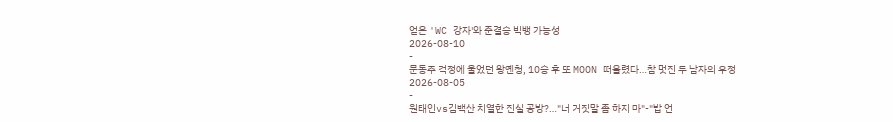얻은 'WC 강자'와 준결승 빅뱅 가능성
2026-08-10
-
문동주 걱정에 울었던 왕옌청, 10승 후 또 MOON 떠올렸다…참 멋진 두 남자의 우정
2026-08-05
-
원태인vs김백산 치열한 진실 공방?…"너 거짓말 좀 하지 마"-"밥 언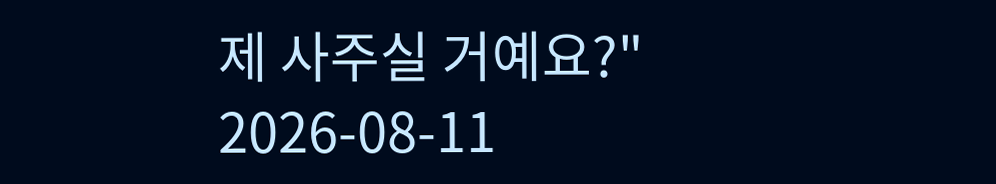제 사주실 거예요?"
2026-08-11